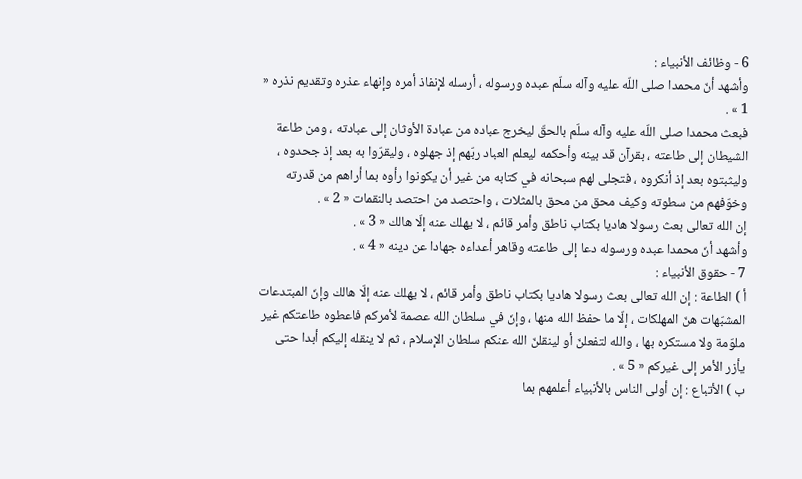6 - وظائف الأنبياء :
وأشهد أنّ محمدا صلى اللّه عليه وآله سلّم عبده ورسوله ، أرسله لإنفاذ أمره وإنهاء عذره وتقديم نذره « 1 » .
فبعث محمدا صلى اللّه عليه وآله سلّم بالحقّ ليخرج عباده من عبادة الأوثان إلى عبادته ، ومن طاعة الشيطان إلى طاعته ، بقرآن قد بينه وأحكمه ليعلم العباد ربّهم إذ جهلوه ، وليقرّوا به بعد إذ جحدوه ، وليثبتوه بعد إذ أنكروه ، فتجلى لهم سبحانه في كتابه من غير أن يكونوا رأوه بما أراهم من قدرته وخوّفهم من سطوته وكيف محق من محق بالمثلات ، واحتصد من احتصد بالنقمات « 2 » .
إن الله تعالى بعث رسولا هاديا بكتاب ناطق وأمر قائم ، لا يهلك عنه إلّا هالك « 3 » .
وأشهد أنّ محمدا عبده ورسوله دعا إلى طاعته وقاهر أعداءه جهادا عن دينه « 4 » .
7 - حقوق الأنبياء :
أ ) الطاعة : إن الله تعالى بعث رسولا هاديا بكتاب ناطق وأمر قائم ، لا يهلك عنه إلّا هالك وإنّ المبتدعات المشبّهات هنّ المهلكات ، إلّا ما حفظ الله منها ، وإنّ في سلطان الله عصمة لأمركم فاعطوه طاعتكم غير ملوّمة ولا مستكره بها ، والله لتفعلنّ أو لينقلنّ الله عنكم سلطان الإسلام ، ثم لا ينقله إليكم أبدا حتى يأزر الأمر إلى غيركم « 5 » .
ب ) الأتباع : إن أولى الناس بالأنبياء أعلمهم بما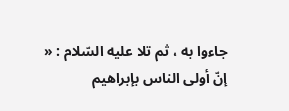جاءوا به ، ثم تلا عليه السّلام : « إنّ أولى الناس بإبراهيم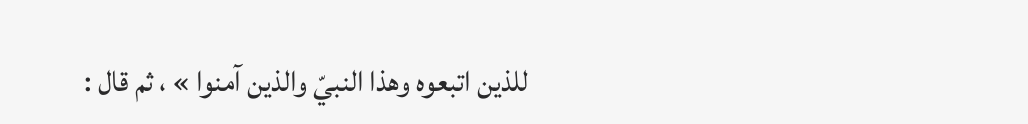للذين اتبعوه وهذا النبيّ والذين آمنوا » ، ثم قال :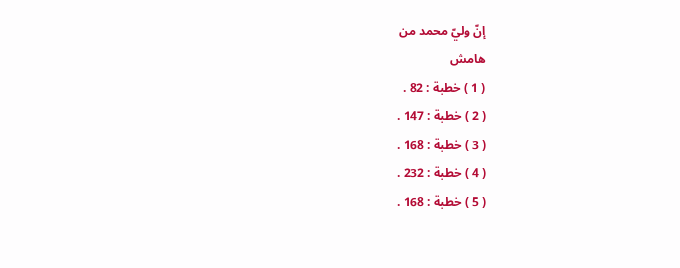إنّ وليّ محمد من
هامش
( 1 ) خطبة : 82 .
( 2 ) خطبة : 147 .
( 3 ) خطبة : 168 .
( 4 ) خطبة : 232 .
( 5 ) خطبة : 168 .